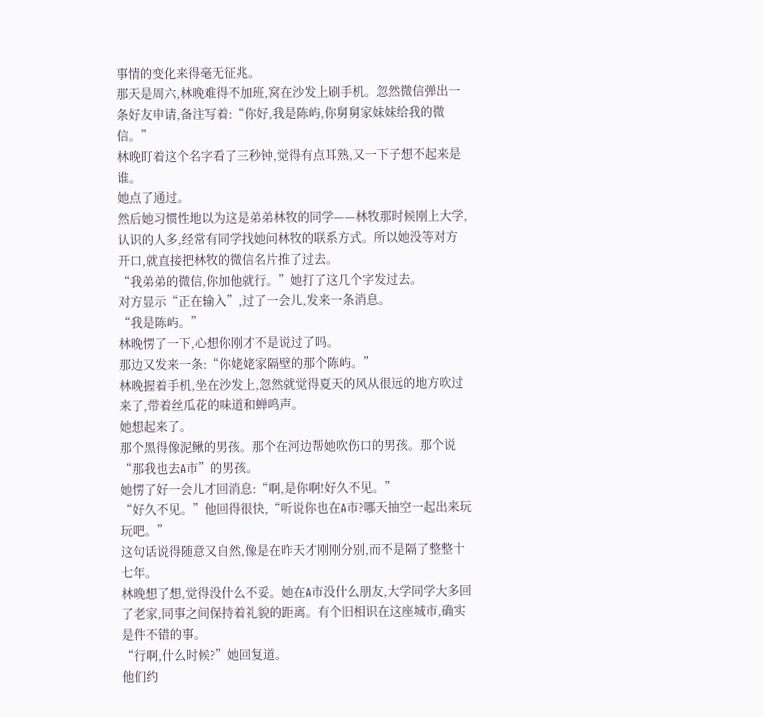事情的变化来得毫无征兆。
那天是周六,林晚难得不加班,窝在沙发上刷手机。忽然微信弹出一条好友申请,备注写着:“你好,我是陈屿,你舅舅家妹妹给我的微信。”
林晚盯着这个名字看了三秒钟,觉得有点耳熟,又一下子想不起来是谁。
她点了通过。
然后她习惯性地以为这是弟弟林牧的同学——林牧那时候刚上大学,认识的人多,经常有同学找她问林牧的联系方式。所以她没等对方开口,就直接把林牧的微信名片推了过去。
“我弟弟的微信,你加他就行。”她打了这几个字发过去。
对方显示“正在输入”,过了一会儿,发来一条消息。
“我是陈屿。”
林晚愣了一下,心想你刚才不是说过了吗。
那边又发来一条:“你姥姥家隔壁的那个陈屿。”
林晚握着手机,坐在沙发上,忽然就觉得夏天的风从很远的地方吹过来了,带着丝瓜花的味道和蝉鸣声。
她想起来了。
那个黑得像泥鳅的男孩。那个在河边帮她吹伤口的男孩。那个说“那我也去A市”的男孩。
她愣了好一会儿才回消息:“啊,是你啊!好久不见。”
“好久不见。”他回得很快,“听说你也在A市?哪天抽空一起出来玩玩吧。”
这句话说得随意又自然,像是在昨天才刚刚分别,而不是隔了整整十七年。
林晚想了想,觉得没什么不妥。她在A市没什么朋友,大学同学大多回了老家,同事之间保持着礼貌的距离。有个旧相识在这座城市,确实是件不错的事。
“行啊,什么时候?”她回复道。
他们约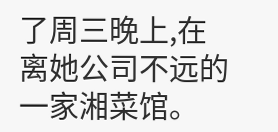了周三晚上,在离她公司不远的一家湘菜馆。